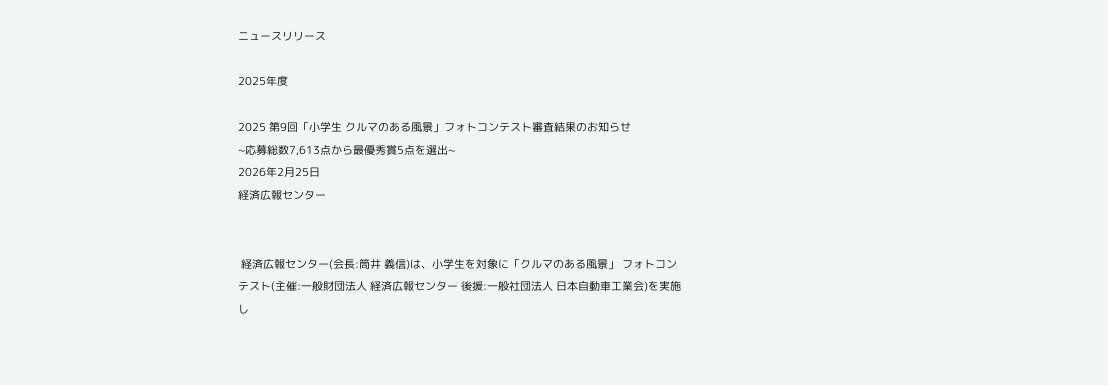ニュースリリース

2025年度

2025 第9回「小学生 クルマのある風景」フォトコンテスト審査結果のお知らせ
~応募総数7,613点から最優秀賞5点を選出~
2026年2月25日
経済広報センター


 経済広報センター(会長:筒井 義信)は、小学生を対象に「クルマのある風景」 フォトコンテスト(主催:一般財団法人 経済広報センター 後援:一般社団法人 日本自動車工業会)を実施し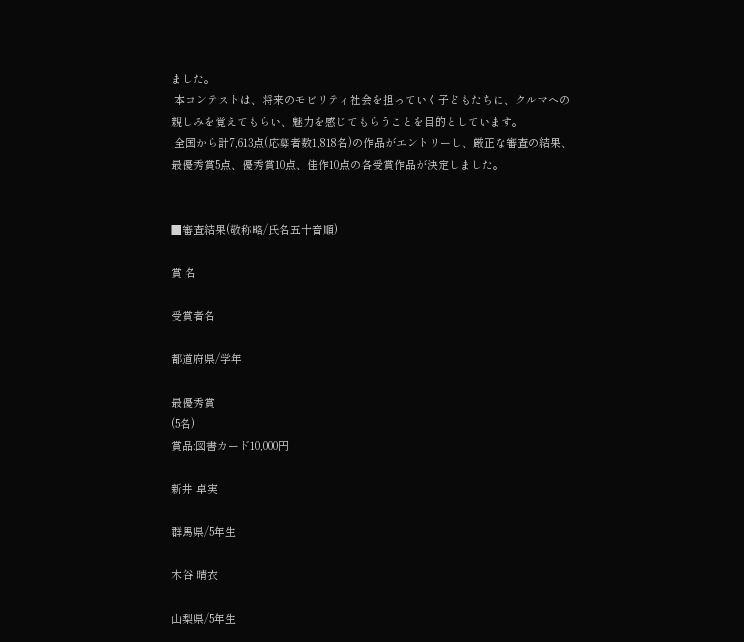ました。
 本コンテストは、将来のモビリティ社会を担っていく子どもたちに、クルマへの親しみを覚えてもらい、魅力を感じてもらうことを目的としています。
 全国から計7,613点(応募者数1,818名)の作品がエントリーし、厳正な審査の結果、最優秀賞5点、優秀賞10点、佳作10点の各受賞作品が決定しました。


■審査結果(敬称略/氏名五十音順)

賞 名

受賞者名

都道府県/学年

最優秀賞
(5名)
賞品:図書カード10,000円

新井 卓実

群馬県/5年生

木谷 晴衣

山梨県/5年生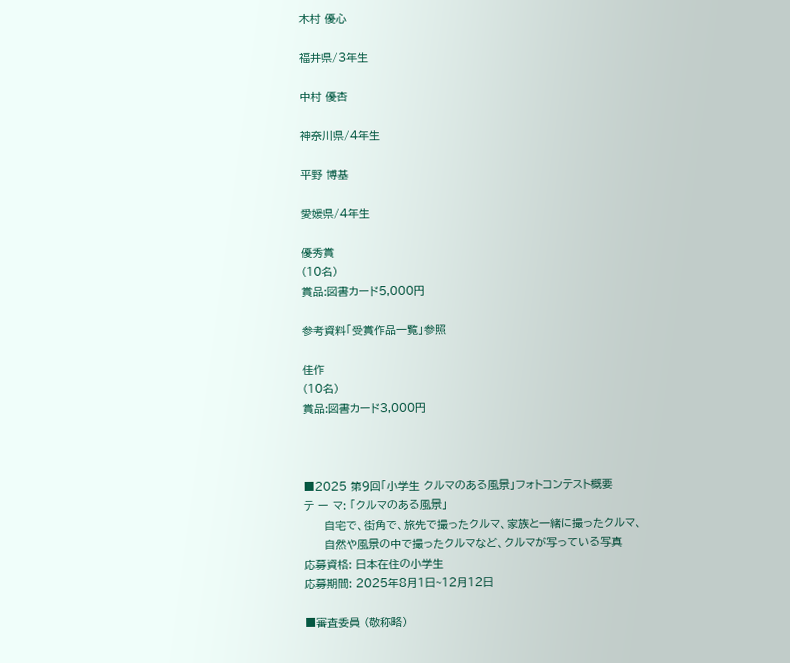木村 優心

福井県/3年生

中村 優杏

神奈川県/4年生

平野 博基

愛媛県/4年生

優秀賞
(10名)
賞品:図書カード5,000円

参考資料「受賞作品一覧」参照

佳作
(10名)
賞品:図書カード3,000円



■2025 第9回「小学生 クルマのある風景」フォトコンテスト概要
テ ー マ: 「クルマのある風景」
     自宅で、街角で、旅先で撮ったクルマ、家族と一緒に撮ったクルマ、
     自然や風景の中で撮ったクルマなど、クルマが写っている写真
応募資格: 日本在住の小学生
応募期間: 2025年8月1日~12月12日

■審査委員 (敬称略)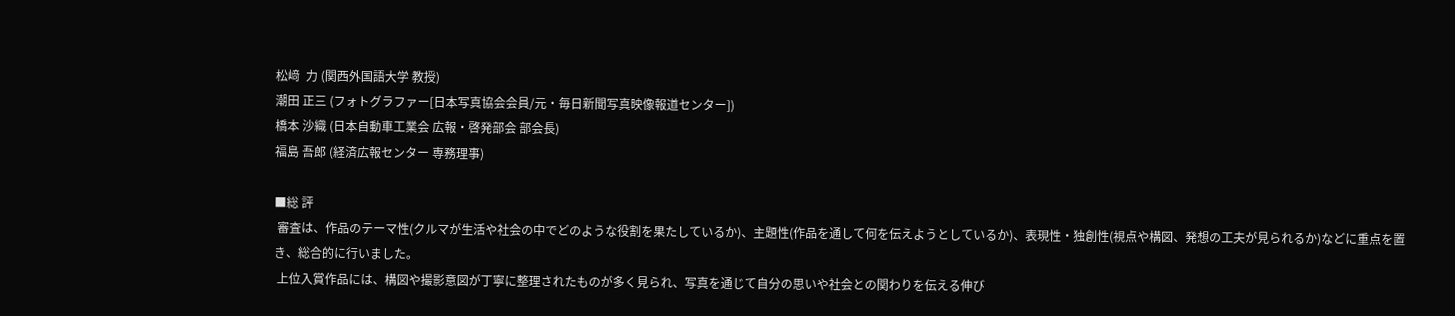松﨑  力 (関西外国語大学 教授)
潮田 正三 (フォトグラファー[日本写真協会会員/元・毎日新聞写真映像報道センター])
橋本 沙織 (日本自動車工業会 広報・啓発部会 部会長)
福島 吾郎 (経済広報センター 専務理事)

■総 評
 審査は、作品のテーマ性(クルマが生活や社会の中でどのような役割を果たしているか)、主題性(作品を通して何を伝えようとしているか)、表現性・独創性(視点や構図、発想の工夫が見られるか)などに重点を置き、総合的に行いました。
 上位入賞作品には、構図や撮影意図が丁寧に整理されたものが多く見られ、写真を通じて自分の思いや社会との関わりを伝える伸び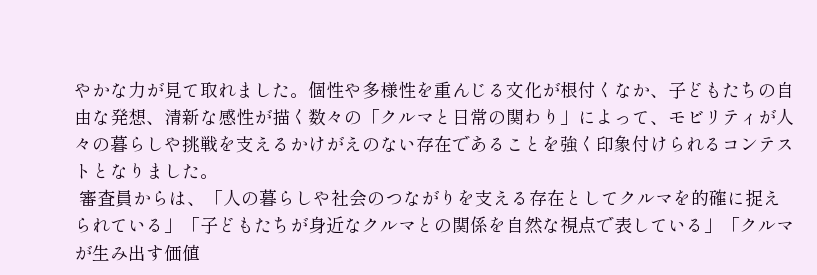やかな力が見て取れました。個性や多様性を重んじる文化が根付くなか、子どもたちの自由な発想、清新な感性が描く数々の「クルマと日常の関わり」によって、モビリティが人々の暮らしや挑戦を支えるかけがえのない存在であることを強く印象付けられるコンテストとなりました。
 審査員からは、「人の暮らしや社会のつながりを支える存在としてクルマを的確に捉えられている」「子どもたちが身近なクルマとの関係を自然な視点で表している」「クルマが生み出す価値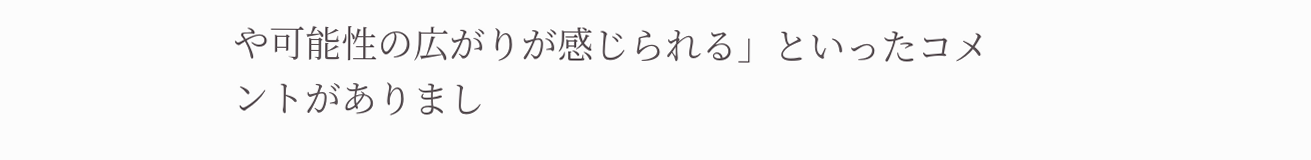や可能性の広がりが感じられる」といったコメントがありまし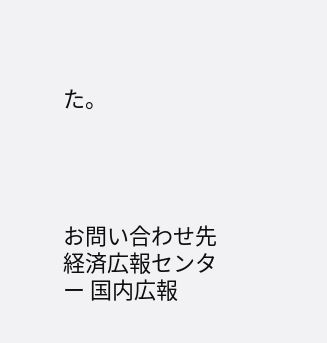た。




お問い合わせ先
経済広報センター 国内広報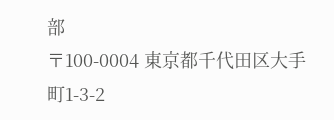部
〒100-0004 東京都千代田区大手町1-3-2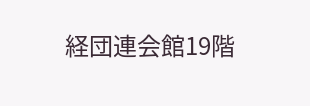経団連会館19階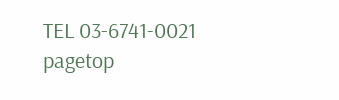TEL 03-6741-0021
pagetop